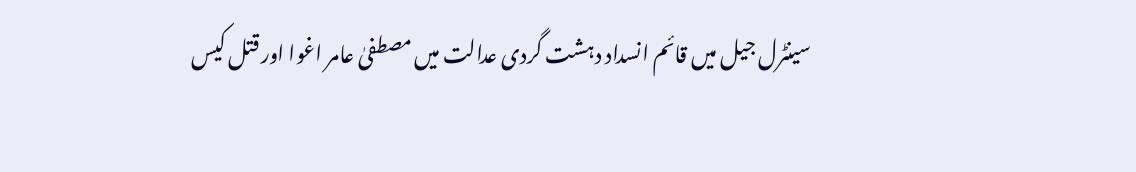سینٹرل جیل میں قائم انسداد دہشت گردی عدالت میں مصطفیٰ عامر اغوا اور قتل کیس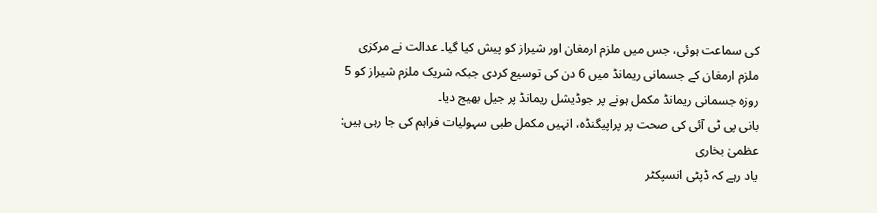کی سماعت ہوئی، جس میں ملزم ارمغان اور شیراز کو پیش کیا گیا۔ عدالت نے مرکزی ملزم ارمغان کے جسمانی ریمانڈ میں 6 دن کی توسیع کردی جبکہ شریک ملزم شیراز کو 5 روزہ جسمانی ریمانڈ مکمل ہونے پر جوڈیشل ریمانڈ پر جیل بھیج دیا۔
بانی پی ٹی آئی کی صحت پر پراپیگنڈہ، انہیں مکمل طبی سہولیات فراہم کی جا رہی ہیں: عظمیٰ بخاری
یاد رہے کہ ڈپٹی انسپکٹر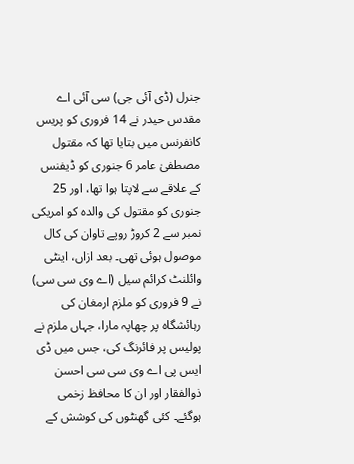جنرل (ڈی آئی جی) سی آئی اے مقدس حیدر نے 14 فروری کو پریس کانفرنس میں بتایا تھا کہ مقتول مصطفیٰ عامر 6 جنوری کو ڈیفنس کے علاقے سے لاپتا ہوا تھا، اور 25 جنوری کو مقتول کی والدہ کو امریکی نمبر سے 2 کروڑ روپے تاوان کی کال موصول ہوئی تھی۔ بعد ازاں، اینٹی وائلنٹ کرائم سیل (اے وی سی سی) نے 9 فروری کو ملزم ارمغان کی رہائشگاہ پر چھاپہ مارا، جہاں ملزم نے پولیس پر فائرنگ کی، جس میں ڈی ایس پی اے وی سی سی احسن ذوالفقار اور ان کا محافظ زخمی ہوگئے۔ کئی گھنٹوں کی کوشش کے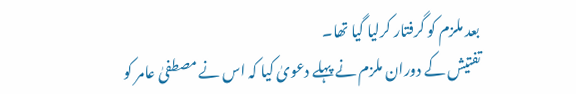بعد ملزم کو گرفتار کرلیا گیا تھا۔
تفتیش کے دوران ملزم نے پہلے دعویٰ کیا کہ اس نے مصطفیٰ عامر کو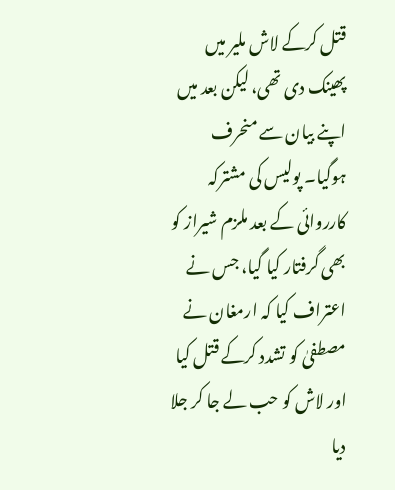قتل کرکے لاش ملیر میں پھینک دی تھی، لیکن بعد میں اپنے بیان سے منحرف ہوگیا۔ پولیس کی مشترکہ کارروائی کے بعد ملزم شیراز کو بھی گرفتار کیا گیا، جس نے اعتراف کیا کہ ارمغان نے مصطفیٰ کو تشدد کرکے قتل کیا اور لاش کو حب لے جا کر جلا دیا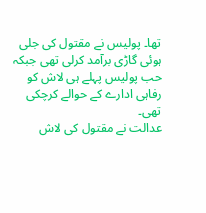تھا۔ پولیس نے مقتول کی جلی ہوئی گاڑی برآمد کرلی تھی جبکہ حب پولیس پہلے ہی لاش کو رفاہی ادارے کے حوالے کرچکی تھی۔
عدالت نے مقتول کی لاش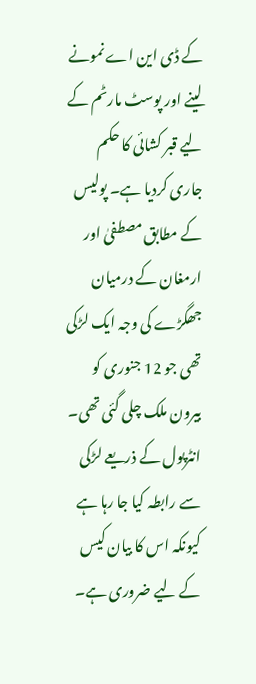کے ڈی این اے نمونے لینے اور پوسٹ مارٹم کے لیے قبر کشائی کا حکم جاری کردیا ہے۔ پولیس کے مطابق مصطفیٰ اور ارمغان کے درمیان جھگڑے کی وجہ ایک لڑکی تھی جو 12 جنوری کو بیرون ملک چلی گئی تھی۔ انٹرپول کے ذریعے لڑکی سے رابطہ کیا جا رہا ہے کیونکہ اس کا بیان کیس کے لیے ضروری ہے۔